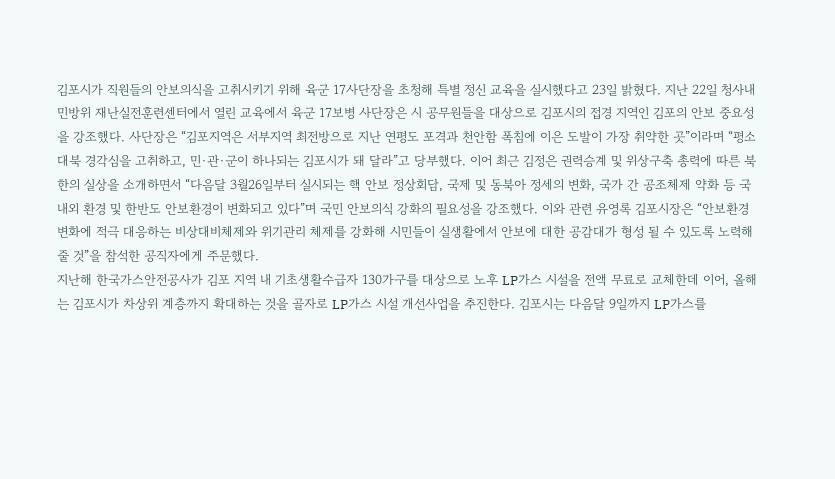김포시가 직원들의 안보의식을 고취시키기 위해 육군 17사단장을 초청해 특별 정신 교육을 실시했다고 23일 밝혔다. 지난 22일 청사내 민방위 재난실전훈련센터에서 열린 교육에서 육군 17보병 사단장은 시 공무원들을 대상으로 김포시의 접경 지역인 김포의 안보 중요성을 강조했다. 사단장은 “김포지역은 서부지역 최전방으로 지난 연평도 포격과 천안함 폭침에 이은 도발이 가장 취약한 곳”이라며 “평소 대북 경각심을 고취하고, 민·관·군이 하나되는 김포시가 돼 달라”고 당부했다. 이어 최근 김정은 권력승계 및 위상구축 총력에 따른 북한의 실상을 소개하면서 “다음달 3월26일부터 실시되는 핵 안보 정상회담, 국제 및 동북아 정세의 변화, 국가 간 공조체제 약화 등 국내외 환경 및 한반도 안보환경이 변화되고 있다”며 국민 안보의식 강화의 필요성을 강조했다. 이와 관련 유영록 김포시장은 “안보환경 변화에 적극 대응하는 비상대비체제와 위기관리 체제를 강화해 시민들이 실생활에서 안보에 대한 공감대가 형성 될 수 있도록 노력해 줄 것”을 참석한 공직자에게 주문했다.
지난해 한국가스안전공사가 김포 지역 내 기초생활수급자 130가구를 대상으로 노후 LP가스 시설을 전액 무료로 교체한데 이어, 올해는 김포시가 차상위 계층까지 확대하는 것을 골자로 LP가스 시설 개선사업을 추진한다. 김포시는 다음달 9일까지 LP가스를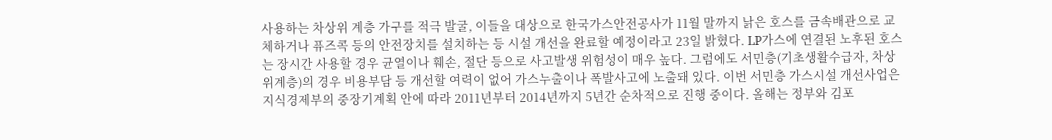사용하는 차상위 계층 가구를 적극 발굴, 이들을 대상으로 한국가스안전공사가 11월 말까지 낡은 호스를 금속배관으로 교체하거나 퓨즈콕 등의 안전장치를 설치하는 등 시설 개선을 완료할 예정이라고 23일 밝혔다. LP가스에 연결된 노후된 호스는 장시간 사용할 경우 균열이나 훼손, 절단 등으로 사고발생 위험성이 매우 높다. 그럼에도 서민층(기초생활수급자, 차상위계층)의 경우 비용부담 등 개선할 여력이 없어 가스누출이나 폭발사고에 노출돼 있다. 이번 서민층 가스시설 개선사업은 지식경제부의 중장기계획 안에 따라 2011년부터 2014년까지 5년간 순차적으로 진행 중이다. 올해는 정부와 김포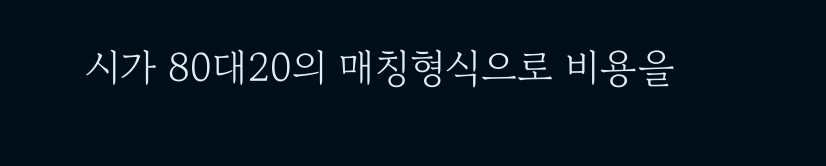시가 80대20의 매칭형식으로 비용을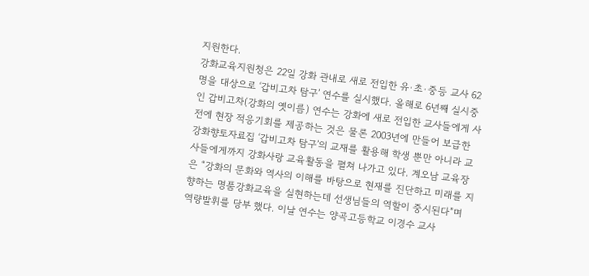지원한다.
강화교육지원청은 22일 강화 관내로 새로 전입한 유·초·중등 교사 62명을 대상으로 ‘갑비고차 탐구’ 연수를 실시했다. 올해로 6년째 실시중인 갑비고차(강화의 옛이름) 연수는 강화에 새로 전입한 교사들에게 사전에 현장 적응기회를 제공하는 것은 물론 2003년에 만들어 보급한 강화향토자료집 ‘갑비고차 탐구’의 교재를 활용해 학생 뿐만 아니라 교사들에게까지 강화사랑 교육활동을 펼쳐 나가고 있다. 계오남 교육장은 “강화의 문화와 역사의 이해를 바탕으로 현재를 진단하고 미래를 지향하는 명품강화교육을 실현하는데 선생님들의 역할이 중시된다”며 역량발휘를 당부 했다. 이날 연수는 양곡고등학교 이경수 교사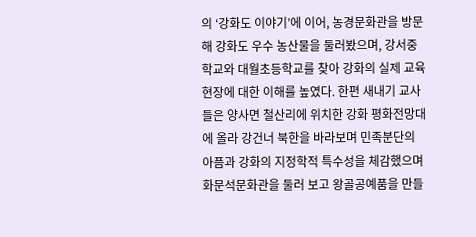의 ‘강화도 이야기’에 이어, 농경문화관을 방문해 강화도 우수 농산물을 둘러봤으며, 강서중학교와 대월초등학교를 찾아 강화의 실제 교육현장에 대한 이해를 높였다. 한편 새내기 교사들은 양사면 철산리에 위치한 강화 평화전망대에 올라 강건너 북한을 바라보며 민족분단의 아픔과 강화의 지정학적 특수성을 체감했으며 화문석문화관을 둘러 보고 왕골공예품을 만들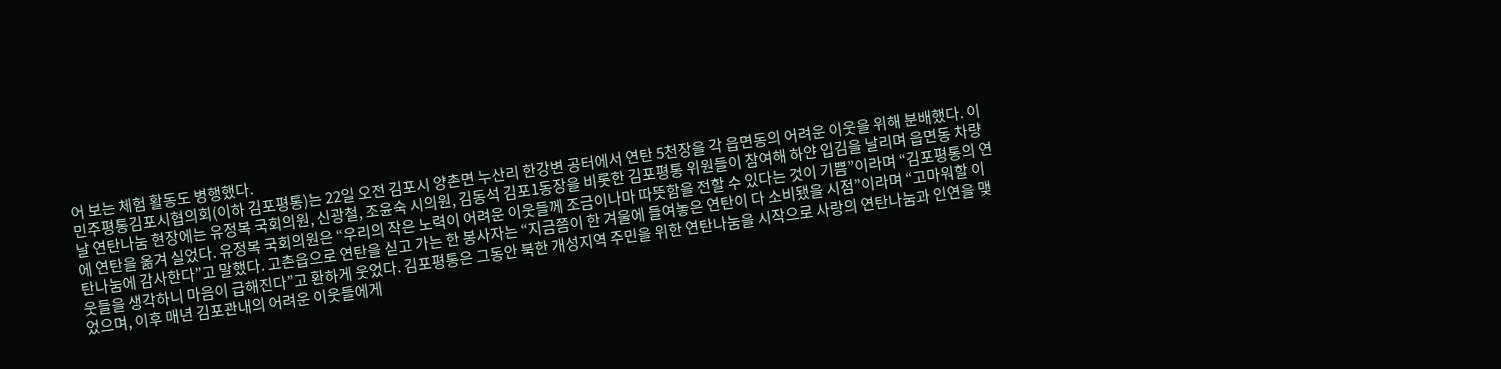어 보는 체험 활동도 병행했다.
민주평통김포시협의회(이하 김포평통)는 22일 오전 김포시 양촌면 누산리 한강변 공터에서 연탄 5천장을 각 읍면동의 어려운 이웃을 위해 분배했다. 이날 연탄나눔 현장에는 유정복 국회의원, 신광철, 조윤숙 시의원, 김동석 김포1동장을 비롯한 김포평통 위원들이 참여해 하얀 입김을 날리며 읍면동 차량에 연탄을 옮겨 실었다. 유정복 국회의원은 “우리의 작은 노력이 어려운 이웃들께 조금이나마 따뜻함을 전할 수 있다는 것이 기쁨”이라며 “김포평통의 연탄나눔에 감사한다”고 말했다. 고촌읍으로 연탄을 싣고 가는 한 봉사자는 “지금쯤이 한 겨울에 들여놓은 연탄이 다 소비됐을 시점”이라며 “고마워할 이웃들을 생각하니 마음이 급해진다”고 환하게 웃었다. 김포평통은 그동안 북한 개성지역 주민을 위한 연탄나눔을 시작으로 사랑의 연탄나눔과 인연을 맺었으며, 이후 매년 김포관내의 어려운 이웃들에게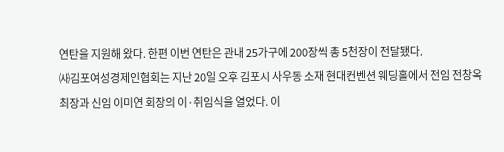연탄을 지원해 왔다. 한편 이번 연탄은 관내 25가구에 200장씩 총 5천장이 전달됐다.
㈔김포여성경제인협회는 지난 20일 오후 김포시 사우동 소재 현대컨벤션 웨딩홀에서 전임 전창옥 최장과 신임 이미연 회장의 이·취임식을 열었다. 이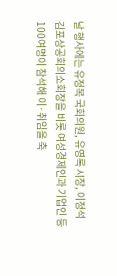날 행사에는 유정복 국회의원, 유영록 시장, 이정석 김포상공회의소회장을 비롯 여성경제인과 기업인 등 100여명이 참석해 이·취임을 축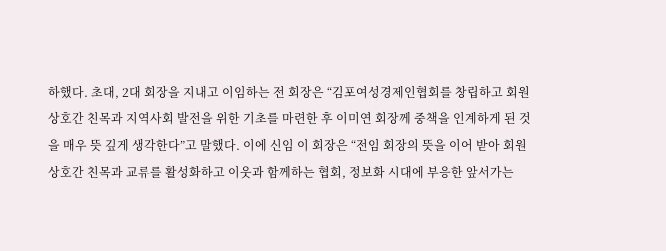하했다. 초대, 2대 회장을 지내고 이임하는 전 회장은 “김포여성경제인협회를 창립하고 회원 상호간 친목과 지역사회 발전을 위한 기초를 마련한 후 이미연 회장께 중책을 인계하게 된 것을 매우 뜻 깊게 생각한다”고 말했다. 이에 신임 이 회장은 “전임 회장의 뜻을 이어 받아 회원 상호간 친목과 교류를 활성화하고 이웃과 함께하는 협회, 정보화 시대에 부응한 앞서가는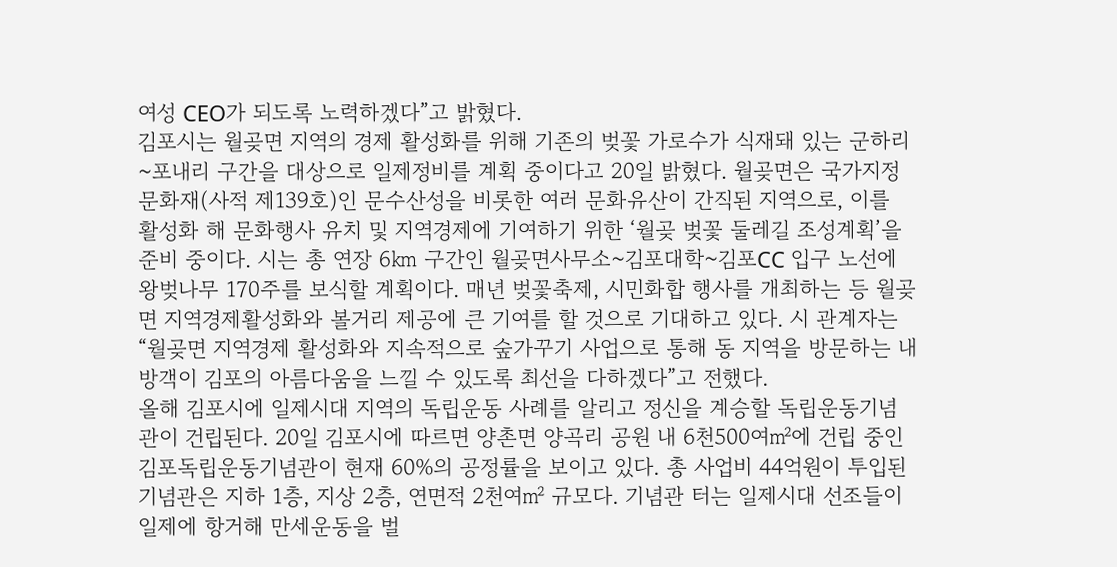여성 CEO가 되도록 노력하겠다”고 밝혔다.
김포시는 월곶면 지역의 경제 활성화를 위해 기존의 벚꽃 가로수가 식재돼 있는 군하리~포내리 구간을 대상으로 일제정비를 계획 중이다고 20일 밝혔다. 월곶면은 국가지정 문화재(사적 제139호)인 문수산성을 비롯한 여러 문화유산이 간직된 지역으로, 이를 활성화 해 문화행사 유치 및 지역경제에 기여하기 위한 ‘월곶 벚꽃 둘레길 조성계획’을 준비 중이다. 시는 총 연장 6㎞ 구간인 월곶면사무소~김포대학~김포CC 입구 노선에 왕벚나무 170주를 보식할 계획이다. 매년 벚꽃축제, 시민화합 행사를 개최하는 등 월곶면 지역경제활성화와 볼거리 제공에 큰 기여를 할 것으로 기대하고 있다. 시 관계자는 “월곶면 지역경제 활성화와 지속적으로 숲가꾸기 사업으로 통해 동 지역을 방문하는 내방객이 김포의 아름다움을 느낄 수 있도록 최선을 다하겠다”고 전했다.
올해 김포시에 일제시대 지역의 독립운동 사례를 알리고 정신을 계승할 독립운동기념관이 건립된다. 20일 김포시에 따르면 양촌면 양곡리 공원 내 6천500여㎡에 건립 중인 김포독립운동기념관이 현재 60%의 공정률을 보이고 있다. 총 사업비 44억원이 투입된 기념관은 지하 1층, 지상 2층, 연면적 2천여㎡ 규모다. 기념관 터는 일제시대 선조들이 일제에 항거해 만세운동을 벌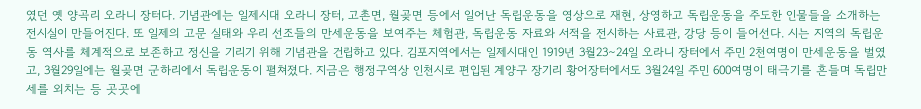였던 옛 양곡리 오라니 장터다. 기념관에는 일제시대 오라니 장터, 고촌면, 월곶면 등에서 일어난 독립운동을 영상으로 재현, 상영하고 독립운동을 주도한 인물들을 소개하는 전시실이 만들어진다. 또 일제의 고문 실태와 우리 선조들의 만세운동을 보여주는 체험관, 독립운동 자료와 서적을 전시하는 사료관, 강당 등이 들어선다. 시는 지역의 독립운동 역사를 체계적으로 보존하고 정신을 기리기 위해 기념관을 건립하고 있다. 김포지역에서는 일제시대인 1919년 3월23∼24일 오라니 장터에서 주민 2천여명이 만세운동을 벌였고, 3월29일에는 월곶면 군하리에서 독립운동이 펼쳐졌다. 지금은 행정구역상 인천시로 편입된 계양구 장기리 황어장터에서도 3월24일 주민 600여명이 태극기를 흔들며 독립만세를 외치는 등 곳곳에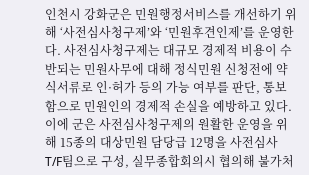인천시 강화군은 민원행정서비스를 개선하기 위해 ‘사전심사청구제’와 ‘민원후견인제’를 운영한다. 사전심사청구제는 대규모 경제적 비용이 수반되는 민원사무에 대해 정식민원 신청전에 약식서류로 인·허가 등의 가능 여부를 판단, 통보함으로 민원인의 경제적 손실을 예방하고 있다. 이에 군은 사전심사청구제의 원활한 운영을 위해 15종의 대상민원 담당급 12명을 사전심사 T/F팀으로 구성, 실무종합회의시 협의해 불가처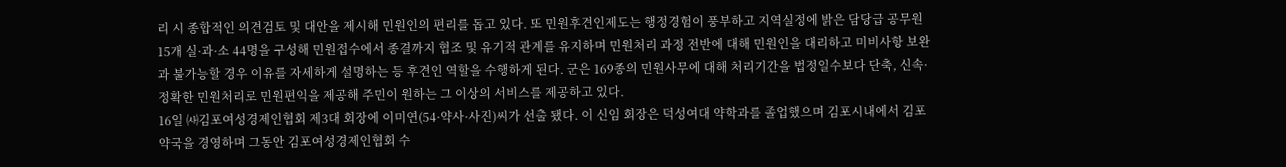리 시 종합적인 의견검토 및 대안을 제시해 민원인의 편리를 돕고 있다. 또 민원후견인제도는 행정경험이 풍부하고 지역실정에 밝은 담당급 공무원 15개 실·과·소 44명을 구성해 민원접수에서 종결까지 협조 및 유기적 관계를 유지하며 민원처리 과정 전반에 대해 민원인을 대리하고 미비사항 보완과 불가능할 경우 이유를 자세하게 설명하는 등 후견인 역할을 수행하게 된다. 군은 169종의 민원사무에 대해 처리기간을 법정일수보다 단축, 신속·정확한 민원처리로 민원편익을 제공해 주민이 원하는 그 이상의 서비스를 제공하고 있다.
16일 ㈔김포여성경제인협회 제3대 회장에 이미연(54·약사·사진)씨가 선출 됐다. 이 신임 회장은 덕성여대 약학과를 졸업했으며 김포시내에서 김포약국을 경영하며 그동안 김포여성경제인협회 수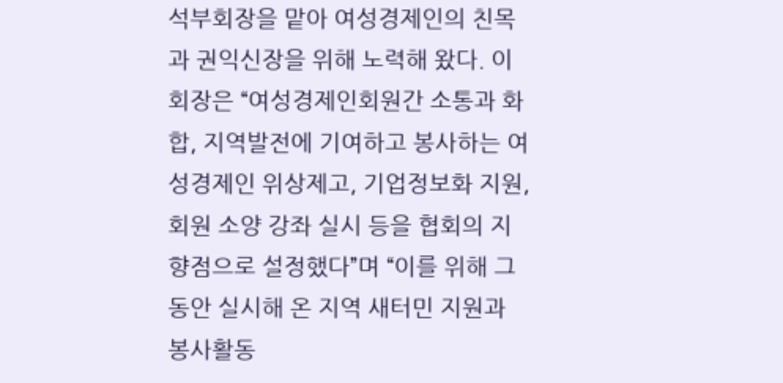석부회장을 맡아 여성경제인의 친목과 권익신장을 위해 노력해 왔다. 이 회장은 “여성경제인회원간 소통과 화합, 지역발전에 기여하고 봉사하는 여성경제인 위상제고, 기업정보화 지원, 회원 소양 강좌 실시 등을 협회의 지향점으로 설정했다”며 “이를 위해 그동안 실시해 온 지역 새터민 지원과 봉사활동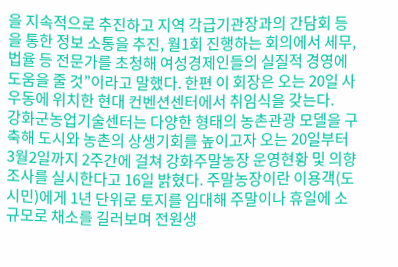을 지속적으로 추진하고 지역 각급기관장과의 간담회 등을 통한 정보 소통을 추진, 월1회 진행하는 회의에서 세무, 법율 등 전문가를 초청해 여성경제인들의 실질적 경영에 도움을 줄 것”이라고 말했다. 한편 이 회장은 오는 20일 사우동에 위치한 현대 컨벤션센터에서 취임식을 갖는다.
강화군농업기술센터는 다양한 형태의 농촌관광 모델을 구축해 도시와 농촌의 상생기회를 높이고자 오는 20일부터 3월2일까지 2주간에 걸쳐 강화주말농장 운영현황 및 의향조사를 실시한다고 16일 밝혔다. 주말농장이란 이용객(도시민)에게 1년 단위로 토지를 임대해 주말이나 휴일에 소규모로 채소를 길러보며 전원생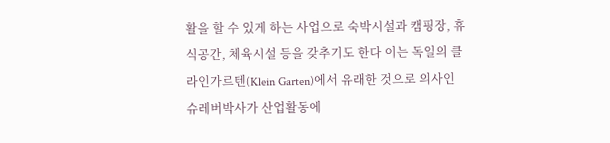활을 할 수 있게 하는 사업으로 숙박시설과 캠핑장, 휴식공간, 체육시설 등을 갖추기도 한다 이는 독일의 클라인가르텐(Klein Garten)에서 유래한 것으로 의사인 슈레버박사가 산업활동에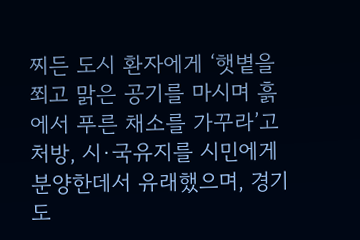찌든 도시 환자에게 ‘햇볕을 쬐고 맑은 공기를 마시며 흙에서 푸른 채소를 가꾸라’고 처방, 시·국유지를 시민에게 분양한데서 유래했으며, 경기도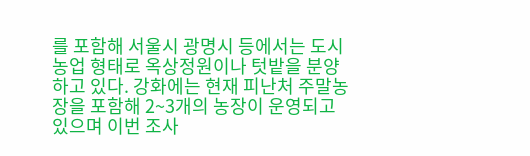를 포함해 서울시 광명시 등에서는 도시농업 형태로 옥상정원이나 텃밭을 분양하고 있다. 강화에는 현재 피난처 주말농장을 포함해 2~3개의 농장이 운영되고 있으며 이번 조사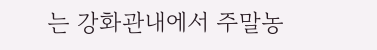는 강화관내에서 주말농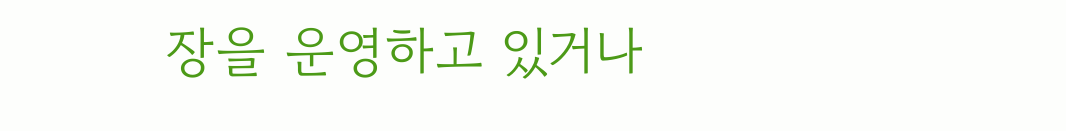장을 운영하고 있거나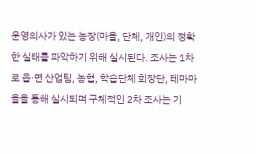운영의사가 있는 농장(마을, 단체, 개인)의 정확한 실태를 파악하기 위해 실시된다. 조사는 1차로 읍·면 산업팀, 농협, 학습단체 회장단, 테마마을을 통해 실시되며 구체적인 2차 조사는 기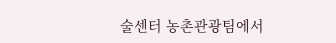술센터 농촌관광팀에서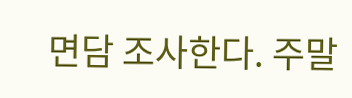면담 조사한다. 주말